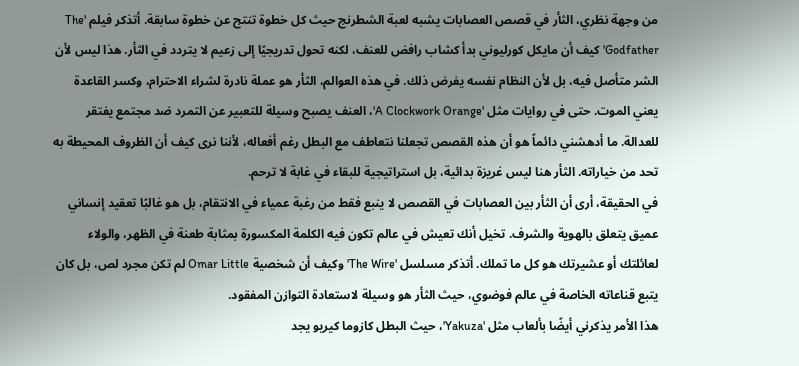من وجهة نظري، الثأر في قصص العصابات يشبه لعبة الشطرنج حيث كل خطوة تنتج عن خطوة سابقة. أتذكر فيلم 'The Godfather' كيف أن مايكل كورليوني بدأ كشاب رافض للعنف، لكنه تحول تدريجيًا إلى زعيم لا يتردد في الثأر. هذا ليس لأن الشر متأصل فيه، بل لأن النظام نفسه يفرض ذلك. في هذه العوالم، الثأر هو عملة نادرة لشراء الاحترام، وكسر القاعدة يعني الموت. حتى في روايات مثل 'A Clockwork Orange'، العنف يصبح وسيلة للتعبير عن التمرد ضد مجتمع يفتقر للعدالة. ما أدهشني دائماً هو أن هذه القصص تجعلنا نتعاطف مع البطل رغم أفعاله، لأننا نرى كيف أن الظروف المحيطة به تحد من خياراته. الثأر هنا ليس غريزة بدائية، بل استراتيجية للبقاء في غابة لا ترحم.
في الحقيقة، أرى أن الثأر بين العصابات في القصص لا ينبع فقط من رغبة عمياء في الانتقام، بل هو غالبًا تعقيد إنساني عميق يتعلق بالهوية والشرف. تخيل أنك تعيش في عالم تكون فيه الكلمة المكسورة بمثابة طعنة في الظهر، والولاء لعائلتك أو عشيرتك هو كل ما تملك. أتذكر مسلسل 'The Wire' وكيف أن شخصية Omar Little لم تكن مجرد لص، بل كان يتبع قناعاته الخاصة في عالم فوضوي، حيث الثأر هو وسيلة لاستعادة التوازن المفقود.
هذا الأمر يذكرني أيضًا بألعاب مثل 'Yakuza'، حيث البطل كازوما كيريو يجد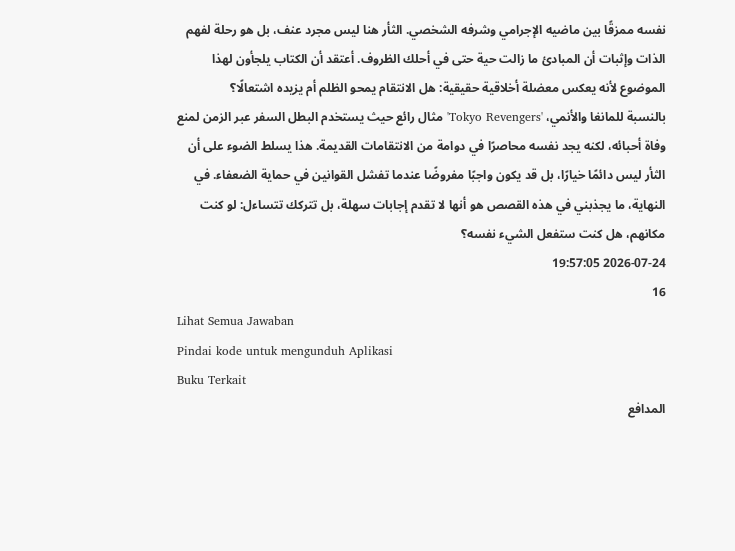نفسه ممزقًا بين ماضيه الإجرامي وشرفه الشخصي. الثأر هنا ليس مجرد عنف، بل هو رحلة لفهم الذات وإثبات أن المبادئ ما زالت حية حتى في أحلك الظروف. أعتقد أن الكتاب يلجأون لهذا الموضوع لأنه يعكس معضلة أخلاقية حقيقية: هل الانتقام يمحو الظلم أم يزيده اشتعالًا؟
بالنسبة للمانغا والأنمي، 'Tokyo Revengers' مثال رائع حيث يستخدم البطل السفر عبر الزمن لمنع وفاة أحبائه، لكنه يجد نفسه محاصرًا في دوامة من الانتقامات القديمة. هذا يسلط الضوء على أن الثأر ليس دائمًا خيارًا، بل قد يكون واجبًا مفروضًا عندما تفشل القوانين في حماية الضعفاء. في النهاية، ما يجذبني في هذه القصص هو أنها لا تقدم إجابات سهلة، بل تتركك تتساءل: لو كنت مكانهم، هل كنت ستفعل الشيء نفسه؟
2026-07-24 19:57:05
16
Lihat Semua Jawaban
Pindai kode untuk mengunduh Aplikasi
Buku Terkait
المدافع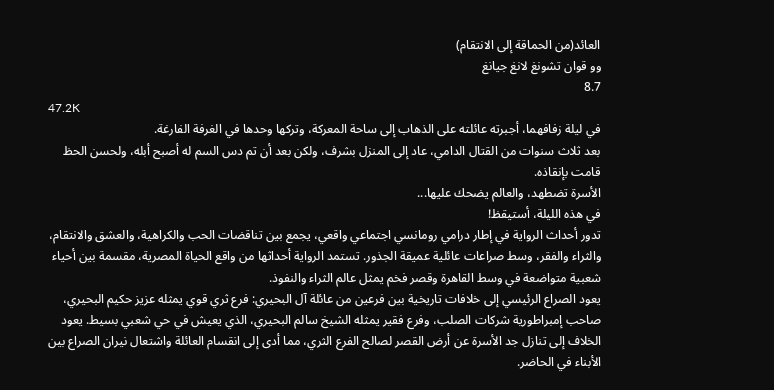العائد(من الحماقة إلى الانتقام)
وو قوان تشونغ لانغ جيانغ
8.7
47.2K
في ليلة زفافهما، أجبرته عائلته على الذهاب إلى ساحة المعركة، وتركها وحدها في الغرفة الفارغة.
بعد ثلاث سنوات من القتال الدامي، عاد إلى المنزل بشرف، ولكن بعد أن تم دس السم له أصبح أبله، ولحسن الحظ قامت بإنقاذه.
الأسرة تضطهد، والعالم يضحك عليها...
في هذه الليلة، أستيقظ!
تدور أحداث الرواية في إطار درامي رومانسي اجتماعي واقعي، يجمع بين تناقضات الحب والكراهية، والعشق والانتقام، والثراء والفقر، وسط صراعات عائلية عميقة الجذور. تستمد الرواية أحداثها من واقع الحياة المصرية، مقسمة بين أحياء شعبية متواضعة في وسط القاهرة وقصر فخم يمثل عالم الثراء والنفوذ.
يعود الصراع الرئيسي إلى خلافات تاريخية بين فرعين من عائلة آل البحيري: فرع ثري قوي يمثله عزيز حكيم البحيري، صاحب إمبراطورية شركات الصلب، وفرع فقير يمثله الشيخ سالم البحيري، الذي يعيش في حي شعبي بسيط. يعود الخلاف إلى تنازل جد الأسرة عن أرض القصر لصالح الفرع الثري، مما أدى إلى انقسام العائلة واشتعال نيران الصراع بين الأبناء في الحاضر.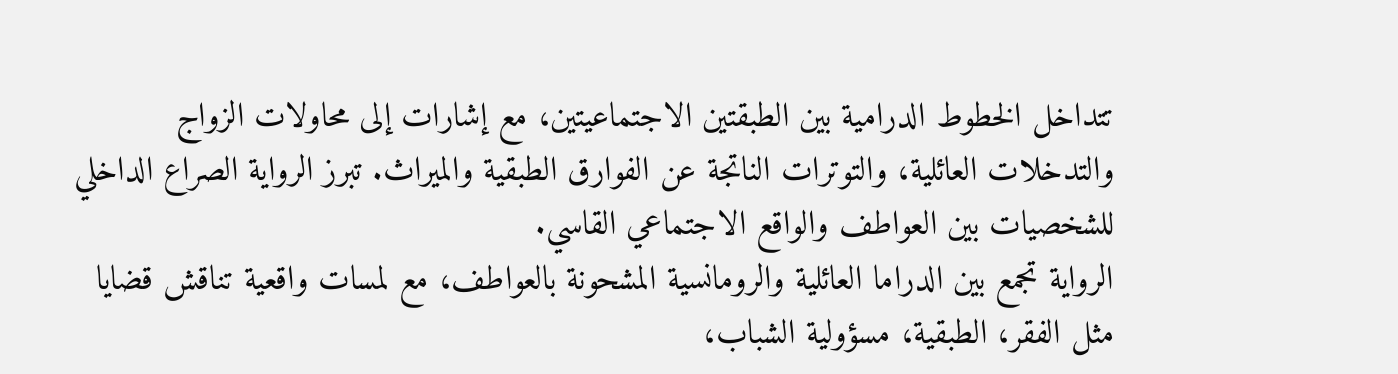تتداخل الخطوط الدرامية بين الطبقتين الاجتماعيتين، مع إشارات إلى محاولات الزواج والتدخلات العائلية، والتوترات الناتجة عن الفوارق الطبقية والميراث. تبرز الرواية الصراع الداخلي للشخصيات بين العواطف والواقع الاجتماعي القاسي.
الرواية تجمع بين الدراما العائلية والرومانسية المشحونة بالعواطف، مع لمسات واقعية تناقش قضايا مثل الفقر، الطبقية، مسؤولية الشباب،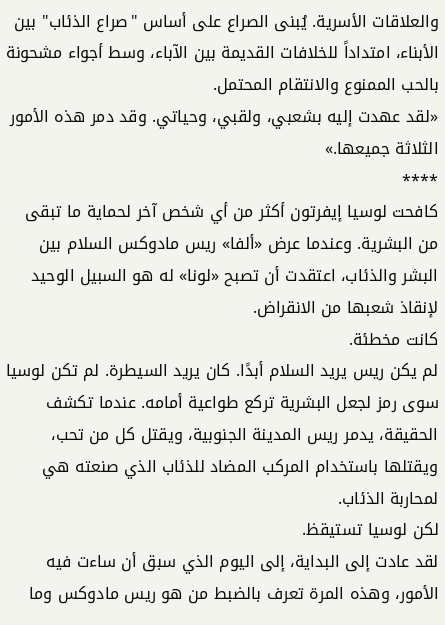والعلاقات الأسرية. يُبنى الصراع على أساس "صراع الذئاب" بين الأبناء، امتداداً للخلافات القديمة بين الآباء، وسط أجواء مشحونة بالحب الممنوع والانتقام المحتمل.
«لقد عهدت إليه بشعبي، ولقبي، وحياتي. وقد دمر هذه الأمور الثلاثة جميعها.»
****
كافحت لوسيا إيفرتون أكثر من أي شخص آخر لحماية ما تبقى من البشرية. وعندما عرض «ألفا» ريس مادوكس السلام بين البشر والذئاب، اعتقدت أن تصبح «لونا» له هو السبيل الوحيد لإنقاذ شعبها من الانقراض.
كانت مخطئة.
لم يكن ريس يريد السلام أبدًا. كان يريد السيطرة. لم تكن لوسيا سوى رمز لجعل البشرية تركع طواعية أمامه. عندما تكشف الحقيقة، يدمر ريس المدينة الجنوبية، ويقتل كل من تحب، ويقتلها باستخدام المركب المضاد للذئاب الذي صنعته هي لمحاربة الذئاب.
لكن لوسيا تستيقظ.
لقد عادت إلى البداية، إلى اليوم الذي سبق أن ساءت فيه الأمور، وهذه المرة تعرف بالضبط من هو ريس مادوكس وما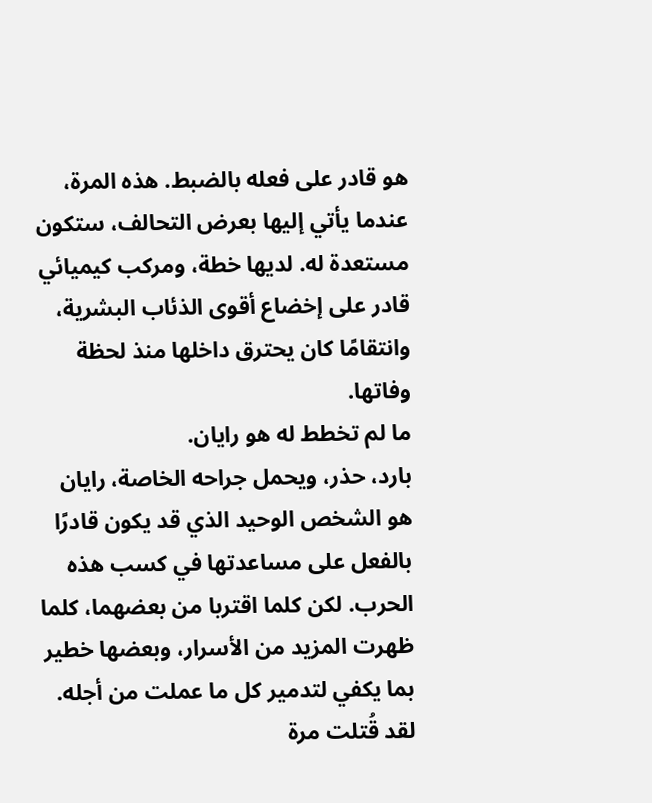هو قادر على فعله بالضبط. هذه المرة، عندما يأتي إليها بعرض التحالف، ستكون مستعدة له. لديها خطة، ومركب كيميائي قادر على إخضاع أقوى الذئاب البشرية، وانتقامًا كان يحترق داخلها منذ لحظة وفاتها.
ما لم تخطط له هو رايان.
بارد، حذر، ويحمل جراحه الخاصة، رايان هو الشخص الوحيد الذي قد يكون قادرًا بالفعل على مساعدتها في كسب هذه الحرب. لكن كلما اقتربا من بعضهما، كلما ظهرت المزيد من الأسرار، وبعضها خطير بما يكفي لتدمير كل ما عملت من أجله.
لقد قُتلت مرة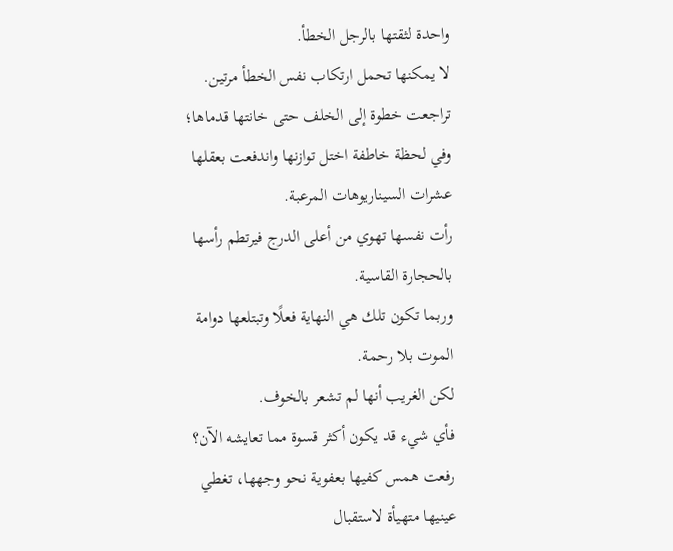واحدة لثقتها بالرجل الخطأ.
لا يمكنها تحمل ارتكاب نفس الخطأ مرتين.
تراجعت خطوة إلى الخلف حتى خانتها قدماها؛ وفي لحظة خاطفة اختل توازنها واندفعت بعقلها عشرات السيناريوهات المرعبة.
رأت نفسها تهوي من أعلى الدرج فيرتطم رأسها بالحجارة القاسية.
وربما تكون تلك هي النهاية فعلًا وتبتلعها دوامة الموت بلا رحمة.
لكن الغريب أنها لم تشعر بالخوف.
فأي شيء قد يكون أكثر قسوة مما تعايشه الآن؟
رفعت همس كفيها بعفوية نحو وجهها، تغطي عينيها متهيأة لاستقبال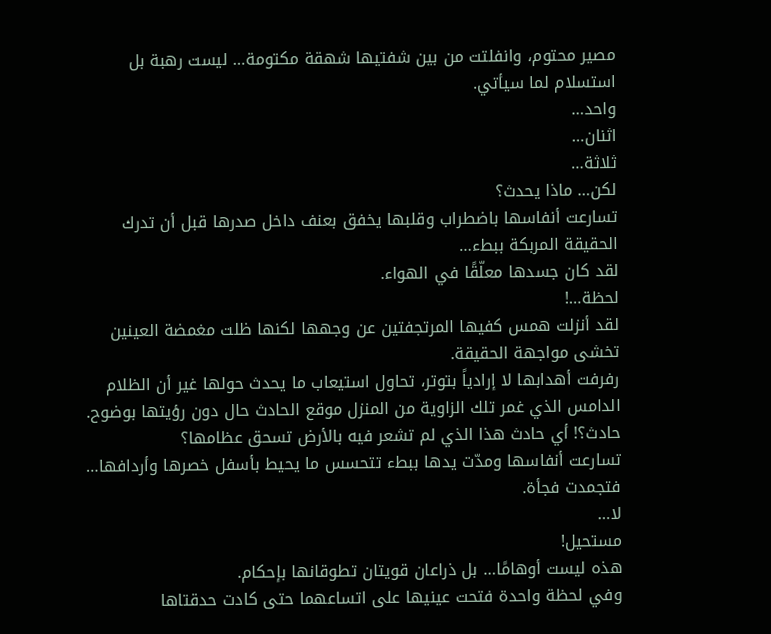مصير محتوم، وانفلتت من بين شفتيها شهقة مكتومة… ليست رهبة بل استسلام لما سيأتي.
واحد…
اثنان…
ثلاثة…
لكن… ماذا يحدث؟
تسارعت أنفاسها باضطراب وقلبها يخفق بعنف داخل صدرها قبل أن تدرك الحقيقة المربكة ببطء…
لقد كان جسدها معلّقًا في الهواء.
لحظة…!
لقد أنزلت همس كفيها المرتجفتين عن وجهها لكنها ظلت مغمضة العينين تخشى مواجهة الحقيقة.
رفرفت أهدابها لا إرادياً بتوتر، تحاول استيعاب ما يحدث حولها غير أن الظلام الدامس الذي غمر تلك الزاوية من المنزل موقع الحادث حال دون رؤيتها بوضوح.
حادث؟! أي حادث هذا الذي لم تشعر فيه بالأرض تسحق عظامها؟
تسارعت أنفاسها ومدّت يدها ببطء تتحسس ما يحيط بأسفل خصرها وأردافها…
فتجمدت فجأة.
لا…
مستحيل!
هذه ليست أوهامًا… بل ذراعان قويتان تطوقانها بإحكام.
وفي لحظة واحدة فتحت عينيها على اتساعهما حتى كادت حدقتاها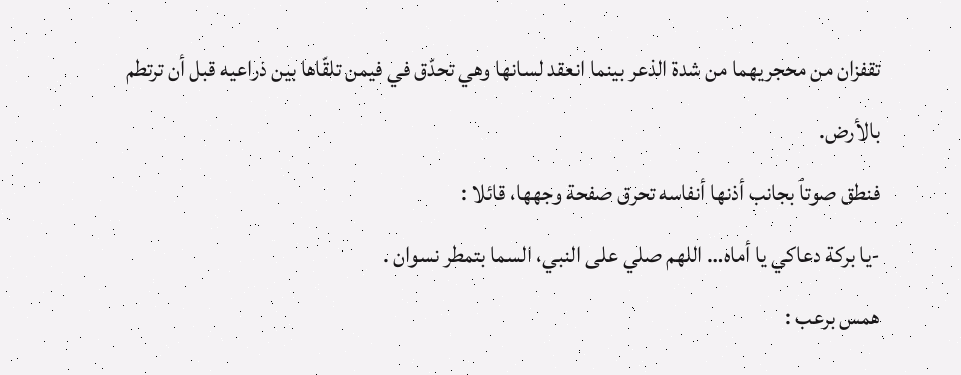تقفزان من محجريهما من شدة الذعر بينما انعقد لسانها وهي تحدّق في فيمن تلقّاها بين ذراعيه قبل أن ترتطم بالأرض.
فنطق صوتٱ بجانب أذنها أنفاسه تحرق صفحة وجهها، قائلا :
-يا بركة دعاكي يا أماه… اللهم صلي على النبي، السما بتمطر نسوان .
همس برعب :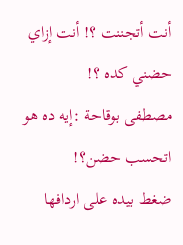أنت أتجننت ؟! أنت إزاي حضني كده ؟!
مصطفى بوقاحة :إيه ده هو اتحسب حضن؟!
ضغط بيده على اردافها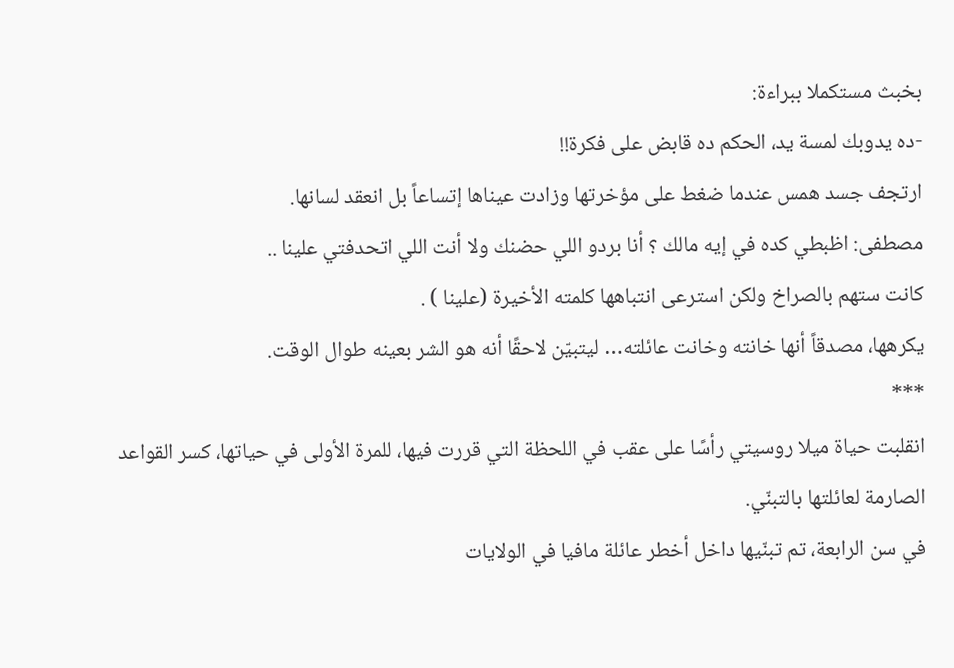بخبث مستكملا ببراءة:
-ده يدوبك لمسة يد، الحكم ده قابض على فكرة!!
ارتجف جسد همس عندما ضغط على مؤخرتها وزادت عيناها إتساعاً بل انعقد لسانها.
مصطفى: اظبطي كده في إيه مالك ؟ أنا بردو اللي حضنك ولا أنت اللي اتحدفتي علينا ..
كانت ستهم بالصراخ ولكن استرعى انتباهها كلمته الأخيرة (علينا ) .
يكرهها، مصدقاً أنها خانته وخانت عائلته… ليتبيّن لاحقًا أنه هو الشر بعينه طوال الوقت.
***
انقلبت حياة ميلا روسيتي رأسًا على عقب في اللحظة التي قررت فيها، للمرة الأولى في حياتها، كسر القواعد الصارمة لعائلتها بالتبنّي.
في سن الرابعة، تم تبنّيها داخل أخطر عائلة مافيا في الولايات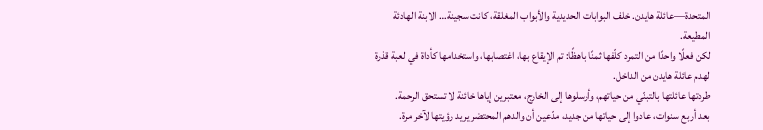المتحدة—عائلة هايدن. خلف البوابات الحديدية والأبواب المغلقة، كانت سجينة… الابنة الهادئة المطيعة.
لكن فعلًا واحدًا من التمرد كلّفها ثمنًا باهظًا: تم الإيقاع بها، اغتصابها، واستخدامها كأداة في لعبة قذرة لهدم عائلة هايدن من الداخل.
طردتها عائلتها بالتبنّي من حياتهم، وأرسلوها إلى الخارج، معتبرين إياها خائنة لا تستحق الرحمة.
بعد أربع سنوات، عادوا إلى حياتها من جديد، مدّعين أن والدهم المحتضر يريد رؤيتها لآخر مرة.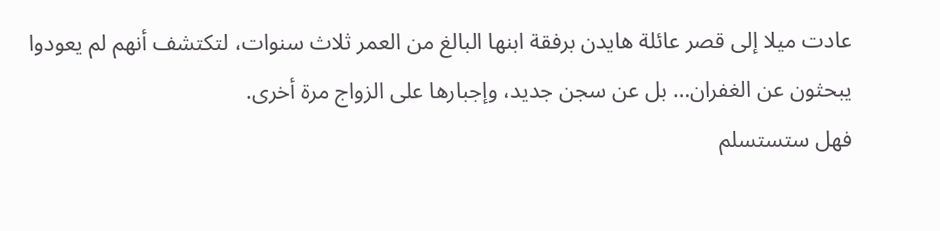عادت ميلا إلى قصر عائلة هايدن برفقة ابنها البالغ من العمر ثلاث سنوات، لتكتشف أنهم لم يعودوا يبحثون عن الغفران… بل عن سجن جديد، وإجبارها على الزواج مرة أخرى.
فهل ستستسلم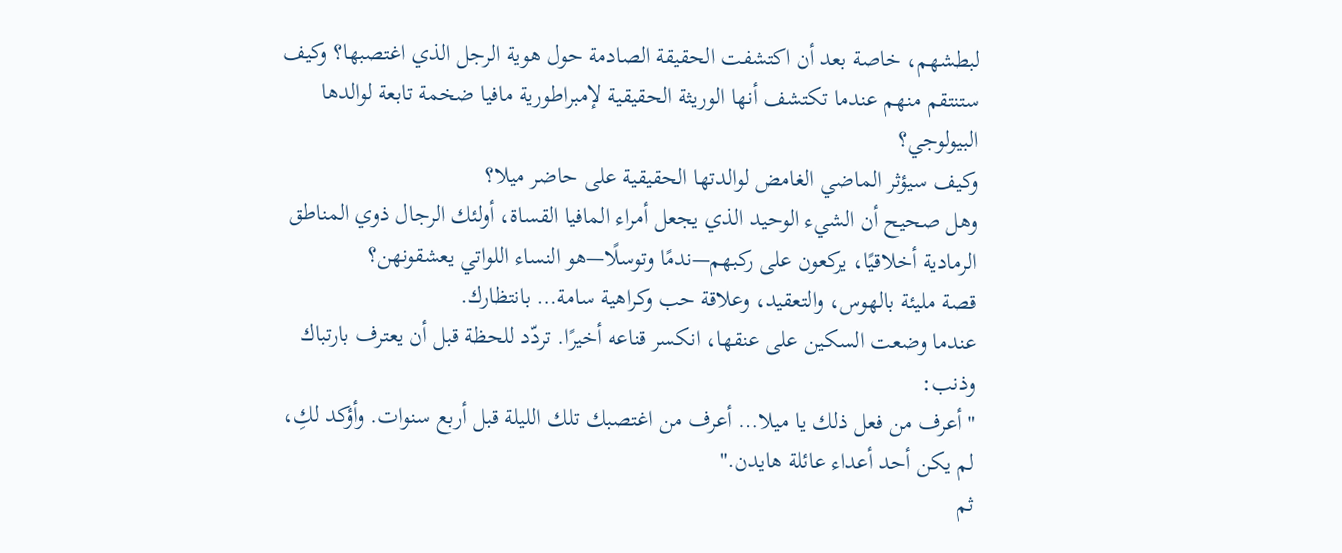لبطشهم، خاصة بعد أن اكتشفت الحقيقة الصادمة حول هوية الرجل الذي اغتصبها؟ وكيف ستنتقم منهم عندما تكتشف أنها الوريثة الحقيقية لإمبراطورية مافيا ضخمة تابعة لوالدها البيولوجي؟
وكيف سيؤثر الماضي الغامض لوالدتها الحقيقية على حاضر ميلا؟
وهل صحيح أن الشيء الوحيد الذي يجعل أمراء المافيا القساة، أولئك الرجال ذوي المناطق الرمادية أخلاقيًا، يركعون على ركبهم—ندمًا وتوسلًا—هو النساء اللواتي يعشقونهن؟
قصة مليئة بالهوس، والتعقيد، وعلاقة حب وكراهية سامة… بانتظارك.
عندما وضعت السكين على عنقها، انكسر قناعه أخيرًا. تردّد للحظة قبل أن يعترف بارتباك وذنب:
"أعرف من فعل ذلك يا ميلا… أعرف من اغتصبك تلك الليلة قبل أربع سنوات. وأؤكد لكِ، لم يكن أحد أعداء عائلة هايدن."
ثم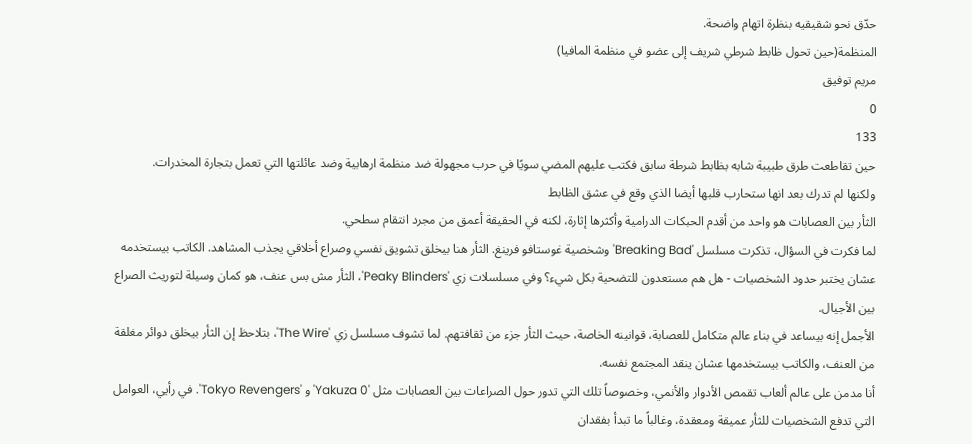حدّق نحو شقيقيه بنظرة اتهام واضحة.
المنظمة(حين تحول ظابط شرطي شريف إلى عضو في منظمة المافيا)
مريم توفيق
0
133
حين تقاطعت طرق طبيبة شابه بظابط شرطة سابق فكتب عليهم المضي سويًا في حرب مجهولة ضد منظمة ارهابية وضد عائلتها التي تعمل بتجارة المخدرات.
ولكنها لم تدرك بعد انها ستحارب قلبها أيضا الذي وقع في عشق الظابط
الثأر بين العصابات هو واحد من أقدم الحبكات الدرامية وأكثرها إثارة، لكنه في الحقيقة أعمق من مجرد انتقام سطحي.
لما فكرت في السؤال، تذكرت مسلسل 'Breaking Bad' وشخصية غوستافو فرينغ. الثأر هنا بيخلق تشويق نفسي وصراع أخلاقي يجذب المشاهد. الكاتب بيستخدمه عشان يختبر حدود الشخصيات - هل هم مستعدون للتضحية بكل شيء؟ وفي مسلسلات زي 'Peaky Blinders'، الثأر مش بس عنف، هو كمان وسيلة لتوريث الصراع بين الأجيال.
الأجمل إنه بيساعد في بناء عالم متكامل للعصابة، قوانينه الخاصة، حيث الثأر جزء من ثقافتهم. لما تشوف مسلسل زي 'The Wire'، بتلاحظ إن الثأر بيخلق دوائر مغلقة من العنف، والكاتب بيستخدمها عشان ينقد المجتمع نفسه.
أنا مدمن على عالم ألعاب تقمص الأدوار والأنمي، وخصوصاً تلك التي تدور حول الصراعات بين العصابات مثل 'Yakuza 0' و 'Tokyo Revengers'. في رأيي، العوامل التي تدفع الشخصيات للثأر عميقة ومعقدة، وغالباً ما تبدأ بفقدان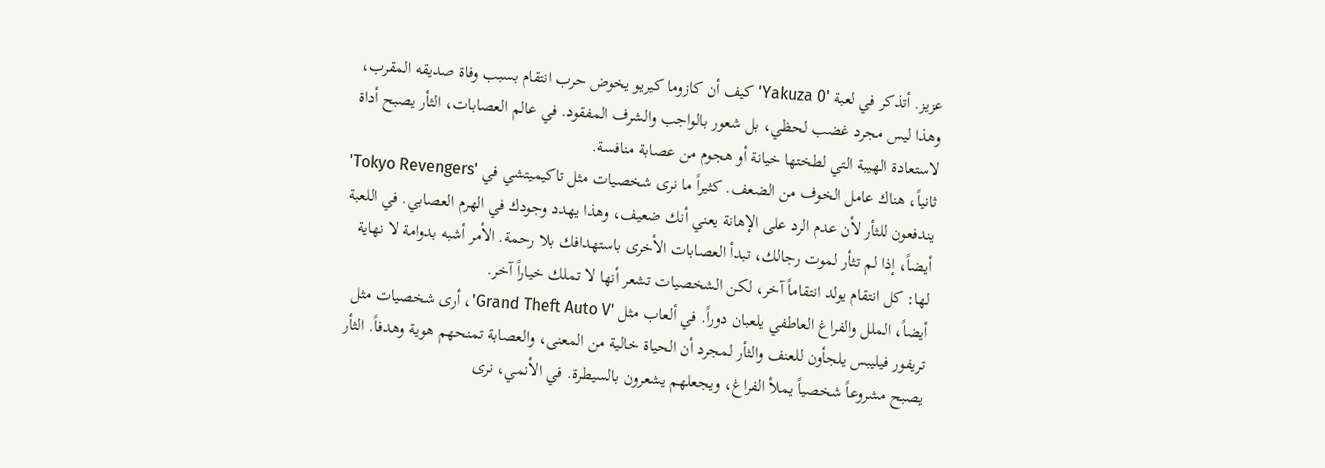عزيز. أتذكر في لعبة 'Yakuza 0' كيف أن كازوما كيريو يخوض حرب انتقام بسبب وفاة صديقه المقرب، وهذا ليس مجرد غضب لحظي، بل شعور بالواجب والشرف المفقود. في عالم العصابات، الثأر يصبح أداة لاستعادة الهيبة التي لطختها خيانة أو هجوم من عصابة منافسة.
ثانياً، هناك عامل الخوف من الضعف. كثيراً ما نرى شخصيات مثل تاكيميتشي في 'Tokyo Revengers' يندفعون للثأر لأن عدم الرد على الإهانة يعني أنك ضعيف، وهذا يهدد وجودك في الهرم العصابي. في اللعبة أيضاً، إذا لم تثأر لموت رجالك، تبدأ العصابات الأخرى باستهدافك بلا رحمة. الأمر أشبه بدوامة لا نهاية لها: كل انتقام يولد انتقاماً آخر، لكن الشخصيات تشعر أنها لا تملك خياراً آخر.
أيضاً، الملل والفراغ العاطفي يلعبان دوراً. في ألعاب مثل 'Grand Theft Auto V'، أرى شخصيات مثل تريفور فيليبس يلجأون للعنف والثأر لمجرد أن الحياة خالية من المعنى، والعصابة تمنحهم هوية وهدفاً. الثأر يصبح مشروعاً شخصياً يملأ الفراغ، ويجعلهم يشعرون بالسيطرة. في الأنمي، نرى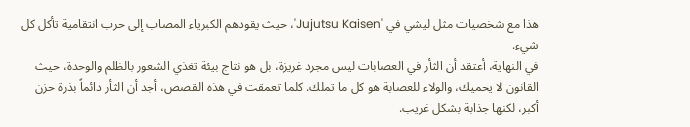هذا مع شخصيات مثل ليشي في 'Jujutsu Kaisen'، حيث يقودهم الكبرياء المصاب إلى حرب انتقامية تأكل كل شيء.
في النهاية، أعتقد أن الثأر في العصابات ليس مجرد غريزة، بل هو نتاج بيئة تغذي الشعور بالظلم والوحدة، حيث القانون لا يحميك، والولاء للعصابة هو كل ما تملك. كلما تعمقت في هذه القصص، أجد أن الثأر دائماً بذرة حزن أكبر، لكنها جذابة بشكل غريب.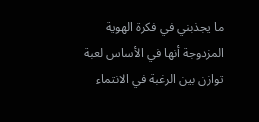ما يجذبني في فكرة الهوية المزدوجة أنها في الأساس لعبة توازن بين الرغبة في الانتماء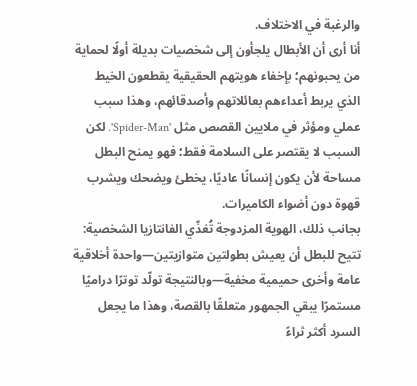والرغبة في الاختلاف.
أنا أرى أن الأبطال يلجأون إلى شخصيات بديلة أولًا لحماية من يحبونهم؛ بإخفاء هويتهم الحقيقية يقطعون الخيط الذي يربط أعداءهم بعائلاتهم وأصدقائهم، وهذا سبب عملي ومؤثر في ملايين القصص مثل 'Spider-Man'. لكن السبب لا يقتصر على السلامة فقط؛ فهو يمنح البطل مساحة لأن يكون إنسانًا عاديًا، يخطئ ويضحك ويشرب قهوة دون أضواء الكاميرات.
بجانب ذلك، الهوية المزدوجة تُغذّي الفانتازيا الشخصية: تتيح للبطل أن يعيش بطولتين متوازيتين—واحدة أخلاقية عامة وأخرى حميمية مخفية—وبالنتيجة تولّد توترًا دراميًا مستمرًا يبقي الجمهور متعلقًا بالقصة، وهذا ما يجعل السرد أكثر ثراءً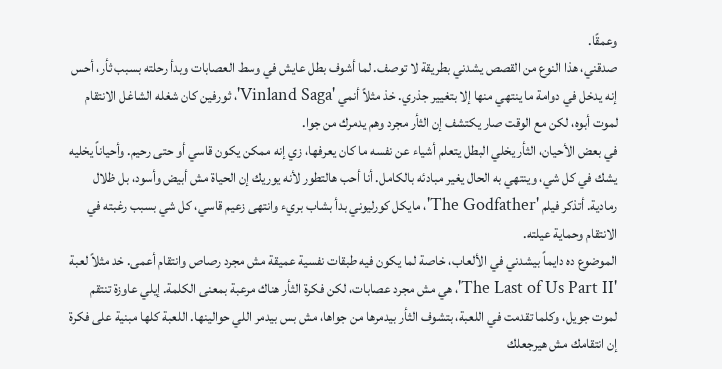وعمقًا.
صدقني، هذا النوع من القصص يشدني بطريقة لا توصف. لما أشوف بطل عايش في وسط العصابات وبدأ رحلته بسبب ثأر، أحس إنه يدخل في دوامة ما ينتهي منها إلا بتغيير جذري. خذ مثلاً أنمي 'Vinland Saga'، ثورفين كان شغله الشاغل الانتقام لموت أبوه، لكن مع الوقت صار يكتشف إن الثأر مجرد وهم يدمرك من جوا.
في بعض الأحيان، الثأر يخلي البطل يتعلم أشياء عن نفسه ما كان يعرفها، زي إنه ممكن يكون قاسي أو حتى رحيم. وأحياناً يخليه يشك في كل شي، وينتهي به الحال يغير مبادئه بالكامل. أنا أحب هالتطور لأنه يوريك إن الحياة مش أبيض وأسود، بل ظلال رمادية. أتذكر فيلم 'The Godfather'، مايكل كورليوني بدأ بشاب بريء وانتهى زعيم قاسي، كل شي بسبب رغبته في الانتقام وحماية عيلته.
الموضوع ده دايماً بيشدني في الألعاب، خاصة لما يكون فيه طبقات نفسية عميقة مش مجرد رصاص وانتقام أعمى. خد مثلاً لعبة 'The Last of Us Part II'، هي مش مجرد عصابات، لكن فكرة الثأر هناك مرعبة بمعنى الكلمة. إيلي عاوزة تنتقم لموت جويل، وكلما تقدمت في اللعبة، بتشوف الثأر بيدمرها من جواها، مش بس بيدمر اللي حوالينها. اللعبة كلها مبنية على فكرة إن انتقامك مش هيرجعلك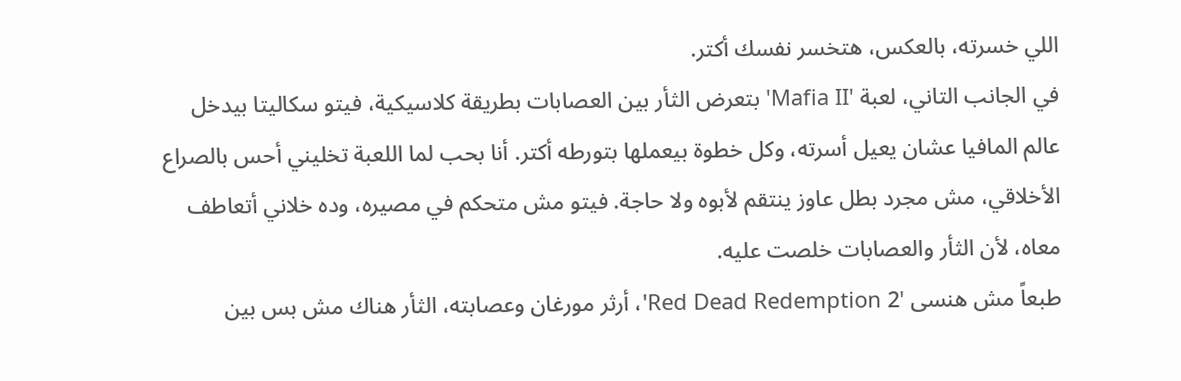اللي خسرته، بالعكس، هتخسر نفسك أكتر.
في الجانب التاني، لعبة 'Mafia II' بتعرض الثأر بين العصابات بطريقة كلاسيكية، فيتو سكاليتا بيدخل عالم المافيا عشان يعيل أسرته، وكل خطوة بيعملها بتورطه أكتر. أنا بحب لما اللعبة تخليني أحس بالصراع الأخلاقي، مش مجرد بطل عاوز ينتقم لأبوه ولا حاجة. فيتو مش متحكم في مصيره، وده خلاني أتعاطف معاه، لأن الثأر والعصابات خلصت عليه.
طبعاً مش هنسى 'Red Dead Redemption 2'، أرثر مورغان وعصابته، الثأر هناك مش بس بين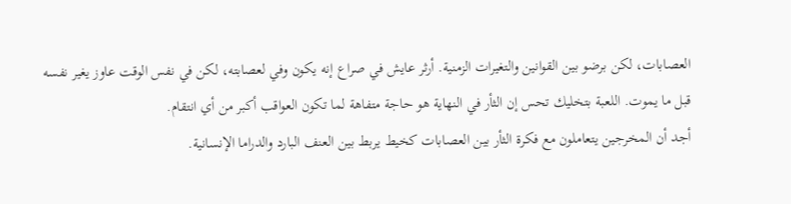العصابات، لكن برضو بين القوانين والتغيرات الزمنية. أرثر عايش في صراع إنه يكون وفي لعصابته، لكن في نفس الوقت عاوز يغير نفسه قبل ما يموت. اللعبة بتخليك تحس إن الثأر في النهاية هو حاجة متفاهة لما تكون العواقب أكبر من أي انتقام.
أجد أن المخرجين يتعاملون مع فكرة الثأر بين العصابات كخيط يربط بين العنف البارد والدراما الإنسانية.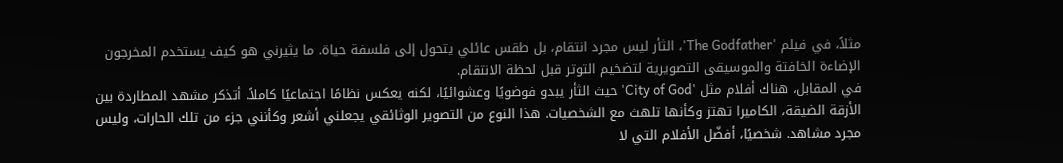مثلاً، في فيلم 'The Godfather'، الثأر ليس مجرد انتقام، بل طقس عائلي يتحول إلى فلسفة حياة. ما يثيرني هو كيف يستخدم المخرجون الإضاءة الخافتة والموسيقى التصويرية لتضخيم التوتر قبل لحظة الانتقام.
في المقابل، هناك أفلام مثل 'City of God' حيث الثأر يبدو فوضويًا وعشوائيًا، لكنه يعكس نظامًا اجتماعيًا كاملاً. أتذكر مشهد المطاردة بين الأزقة الضيقة، الكاميرا تهتز وكأنها تلهث مع الشخصيات. هذا النوع من التصوير الوثائقي يجعلني أشعر وكأنني جزء من تلك الحارات، وليس مجرد مشاهد. شخصيًا، أفضّل الأفلام التي لا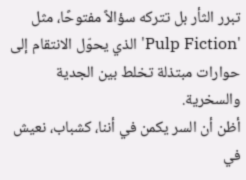تبرر الثأر بل تتركه سؤالاً مفتوحًا، مثل 'Pulp Fiction' الذي يحوّل الانتقام إلى حوارات مبتذلة تخلط بين الجدية والسخرية.
أظن أن السر يكمن في أننا، كشباب، نعيش في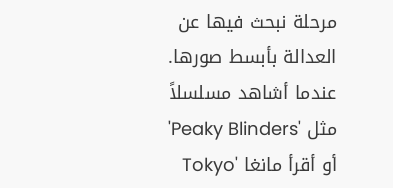مرحلة نبحث فيها عن العدالة بأبسط صورها.
عندما أشاهد مسلسلاً مثل 'Peaky Blinders' أو أقرأ مانغا 'Tokyo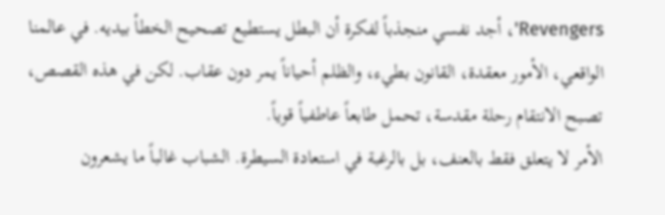Revengers'، أجد نفسي منجذباً لفكرة أن البطل يستطيع تصحيح الخطأ بيديه. في عالمنا الواقعي، الأمور معقدة، القانون بطيء، والظلم أحياناً يمر دون عقاب. لكن في هذه القصص، تصبح الانتقام رحلة مقدسة، تحمل طابعاً عاطفياً قوياً.
الأمر لا يتعلق فقط بالعنف، بل بالرغبة في استعادة السيطرة. الشباب غالباً ما يشعرون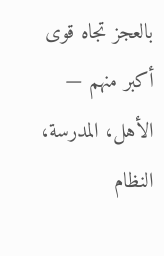بالعجز تجاه قوى أكبر منهم — الأهل، المدرسة، النظام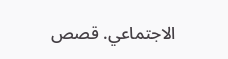الاجتماعي. قصص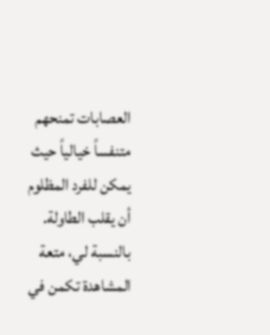العصابات تمنحهم متنفساً خيالياً حيث يمكن للفرد المظلوم أن يقلب الطاولة. بالنسبة لي، متعة المشاهدة تكمن في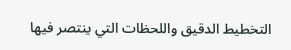التخطيط الدقيق واللحظات التي ينتصر فيها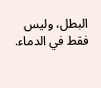البطل، وليس فقط في الدماء.